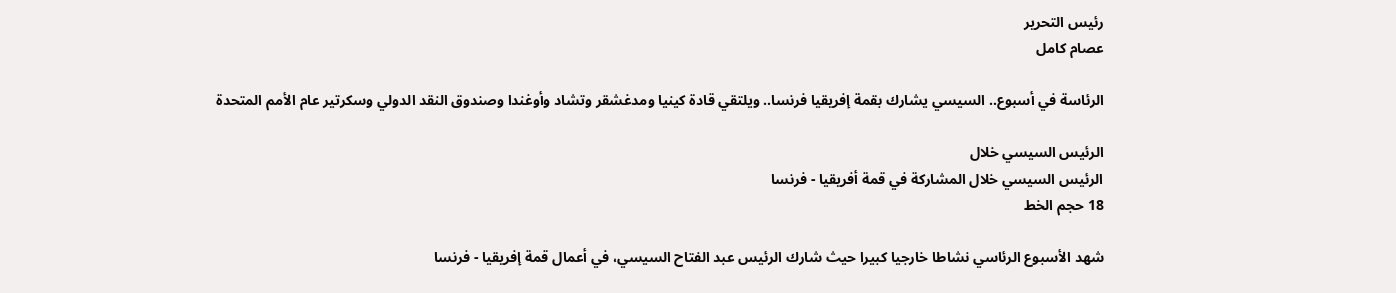رئيس التحرير
عصام كامل

الرئاسة في أسبوع.. السيسي يشارك بقمة إفريقيا فرنسا.. ويلتقي قادة كينيا ومدغشقر وتشاد وأوغندا وصندوق النقد الدولي وسكرتير عام الأمم المتحدة

الرئيس السيسي خلال
الرئيس السيسي خلال المشاركة في قمة أفريقيا - فرنسا
18 حجم الخط

شهد الأسبوع الرئاسي نشاطا خارجيا كبيرا حيث شارك الرئيس عبد الفتاح السيسي، في أعمال قمة إفريقيا - فرنسا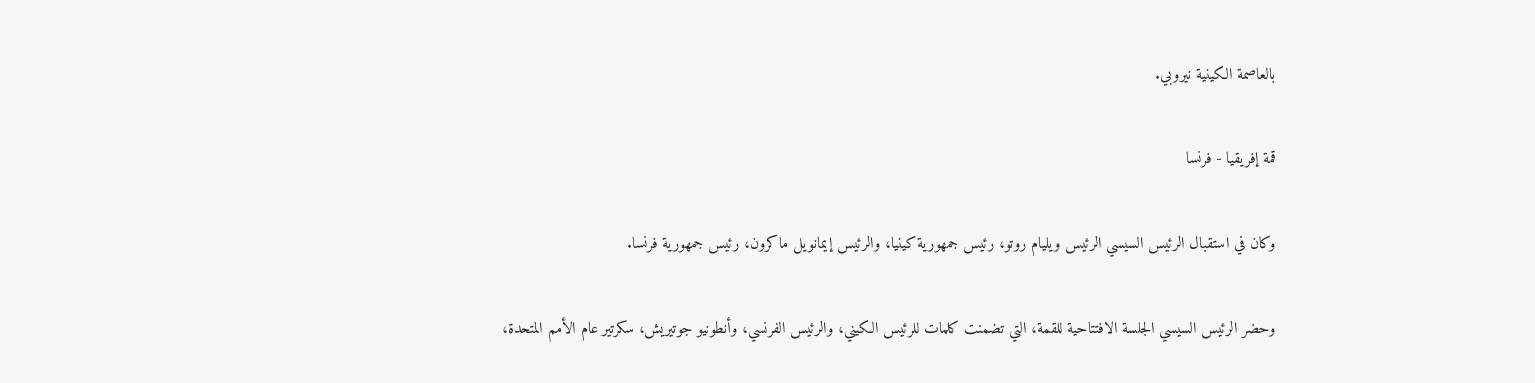بالعاصمة الكينية نيروبي.

قمة إفريقيا - فرنسا

وكان في استقبال الرئيس السيسي الرئيس ويليام روتو، رئيس جمهورية كينيا، والرئيس إيمانويل ماكرون، رئيس جمهورية فرنسا.

وحضر الرئيس السيسي الجلسة الافتتاحية للقمة، التي تضمنت كلمات للرئيس الكيني، والرئيس الفرنسي، وأنطونيو جوتيريش، سكرتير عام الأمم المتحدة،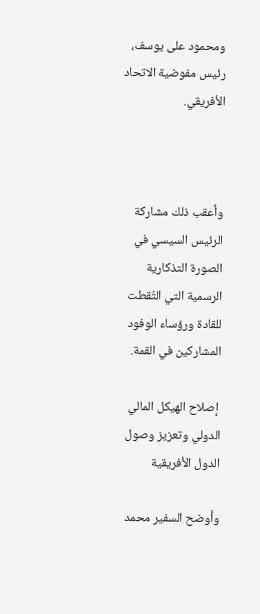ومحمود على يوسف، رئيس مفوضية الاتحاد الأفريقي.



وأعقب ذلك مشاركة الرئيس السيسي في الصورة التذكارية الرسمية التي التُقطت للقادة ورؤساء الوفود المشاركين في القمة.

 إصلاح الهيكل المالي الدولي وتعزيز وصول الدول الأفريقية

وأوضح السفير محمد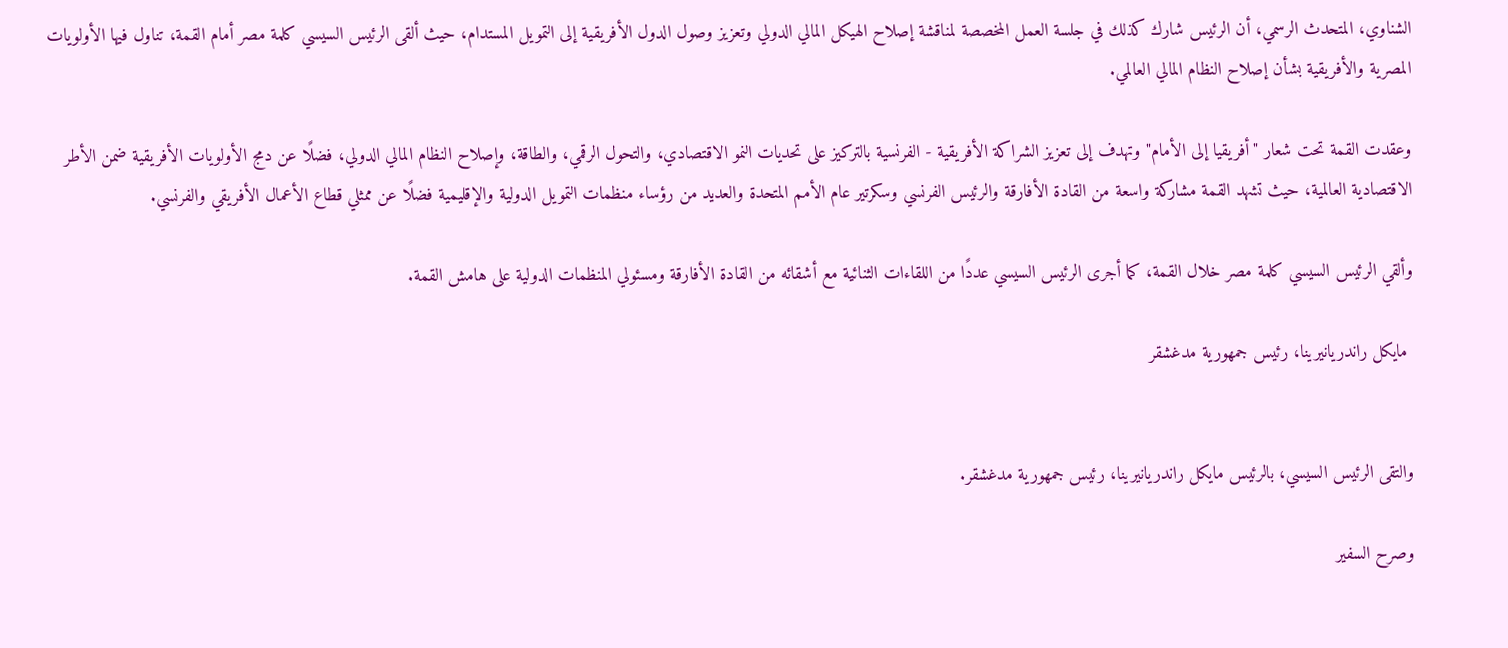الشناوي، المتحدث الرسمي، أن الرئيس شارك كذلك في جلسة العمل المخصصة لمناقشة إصلاح الهيكل المالي الدولي وتعزيز وصول الدول الأفريقية إلى التمويل المستدام، حيث ألقى الرئيس السيسي كلمة مصر أمام القمة، تناول فيها الأولويات المصرية والأفريقية بشأن إصلاح النظام المالي العالمي.

وعقدت القمة تحت شعار "أفريقيا إلى الأمام" وتهدف إلى تعزيز الشراكة الأفريقية - الفرنسية بالتركيز على تحديات النمو الاقتصادي، والتحول الرقمي، والطاقة، وإصلاح النظام المالي الدولي، فضلًا عن دمج الأولويات الأفريقية ضمن الأطر الاقتصادية العالمية، حيث تشهد القمة مشاركة واسعة من القادة الأفارقة والرئيس الفرنسي وسكرتير عام الأمم المتحدة والعديد من رؤساء منظمات التمويل الدولية والإقليمية فضلًا عن ممثلي قطاع الأعمال الأفريقي والفرنسي.

وألقي الرئيس السيسي كلمة مصر خلال القمة، كما أجرى الرئيس السيسي عددًا من اللقاءات الثنائية مع أشقائه من القادة الأفارقة ومسئولي المنظمات الدولية على هامش القمة.

 مايكل راندريانيرينا، رئيس جمهورية مدغشقر


والتقى الرئيس السيسي، بالرئيس مايكل راندريانيرينا، رئيس جمهورية مدغشقر.

وصرح السفير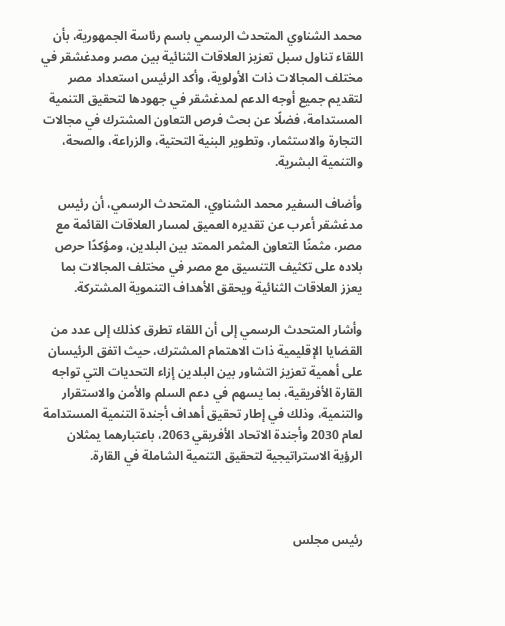محمد الشناوي المتحدث الرسمي باسم رئاسة الجمهورية، بأن اللقاء تناول سبل تعزيز العلاقات الثنائية بين مصر ومدغشقر في مختلف المجالات ذات الأولوية، وأكد الرئيس استعداد مصر لتقديم جميع أوجه الدعم لمدغشقر في جهودها لتحقيق التنمية المستدامة، فضلًا عن بحث فرص التعاون المشترك في مجالات التجارة والاستثمار، وتطوير البنية التحتية، والزراعة، والصحة، والتنمية البشرية.

وأضاف السفير محمد الشناوي، المتحدث الرسمي، أن رئيس مدغشقر أعرب عن تقديره العميق لمسار العلاقات القائمة مع مصر، مثمنًا التعاون المثمر الممتد بين البلدين، ومؤكدًا حرص بلاده على تكثيف التنسيق مع مصر في مختلف المجالات بما يعزز العلاقات الثنائية ويحقق الأهداف التنموية المشتركة.

وأشار المتحدث الرسمي إلى أن اللقاء تطرق كذلك إلى عدد من القضايا الإقليمية ذات الاهتمام المشترك، حيث اتفق الرئيسان على أهمية تعزيز التشاور بين البلدين إزاء التحديات التي تواجه القارة الأفريقية، بما يسهم في دعم السلم والأمن والاستقرار والتنمية، وذلك في إطار تحقيق أهداف أجندة التنمية المستدامة لعام 2030 وأجندة الاتحاد الأفريقي 2063، باعتبارهما يمثلان الرؤية الاستراتيجية لتحقيق التنمية الشاملة في القارة.



رئيس مجلس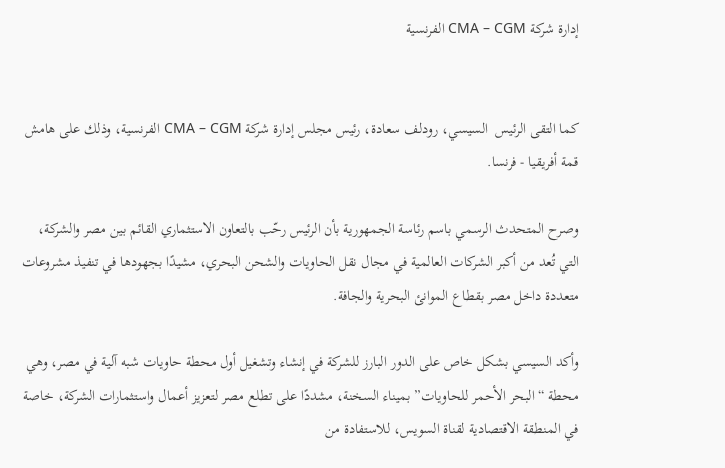إدارة شركة CMA – CGM الفرنسية


كما التقى الرئيس  السيسي، رودلف سعادة، رئيس مجلس إدارة شركة CMA – CGM الفرنسية، وذلك على هامش قمة أفريقيا - فرنسا.

وصرح المتحدث الرسمي باسم رئاسة الجمهورية بأن الرئيس رحّب بالتعاون الاستثماري القائم بين مصر والشركة، التي تُعد من أكبر الشركات العالمية في مجال نقل الحاويات والشحن البحري، مشيدًا بجهودها في تنفيذ مشروعات متعددة داخل مصر بقطاع الموانئ البحرية والجافة.

وأكد السيسي بشكل خاص على الدور البارز للشركة في إنشاء وتشغيل أول محطة حاويات شبه آلية في مصر، وهي محطة “البحر الأحمر للحاويات” بميناء السخنة، مشددًا على تطلع مصر لتعزيز أعمال واستثمارات الشركة، خاصة في المنطقة الاقتصادية لقناة السويس، للاستفادة من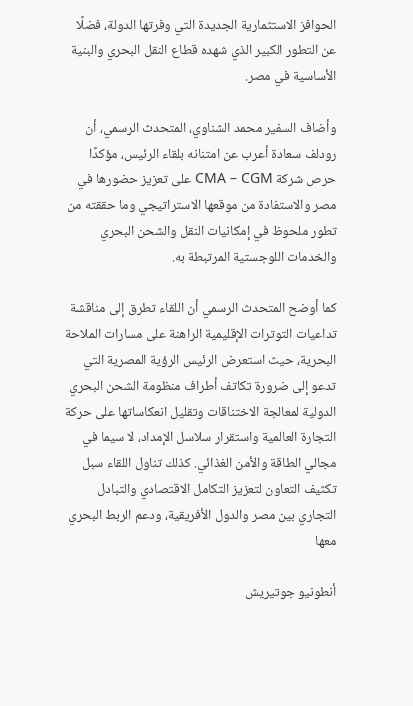الحوافز الاستثمارية الجديدة التي وفرتها الدولة، فضلًا عن التطور الكبير الذي شهده قطاع النقل البحري والبنية الأساسية في مصر.

وأضاف السفير محمد الشناوي، المتحدث الرسمي، أن رودلف سعادة أعرب عن امتنانه بلقاء الرئيس، مؤكدًا حرص شركة CMA – CGM على تعزيز حضورها في مصر والاستفادة من موقعها الاستراتيجي وما حققته من تطور ملحوظ في إمكانيات النقل والشحن البحري والخدمات اللوجستية المرتبطة به.

كما أوضح المتحدث الرسمي أن اللقاء تطرق إلى مناقشة تداعيات التوترات الإقليمية الراهنة على مسارات الملاحة البحرية، حيث استعرض الرئيس الرؤية المصرية التي تدعو إلى ضرورة تكاتف أطراف منظومة الشحن البحري الدولية لمعالجة الاختناقات وتقليل انعكاساتها على حركة التجارة العالمية واستقرار سلاسل الإمداد، لا سيما في مجالي الطاقة والأمن الغذائي. كذلك تناول اللقاء سبل تكثيف التعاون لتعزيز التكامل الاقتصادي والتبادل التجاري بين مصر والدول الأفريقية، ودعم الربط البحري معها

أنطونيو جوتيريش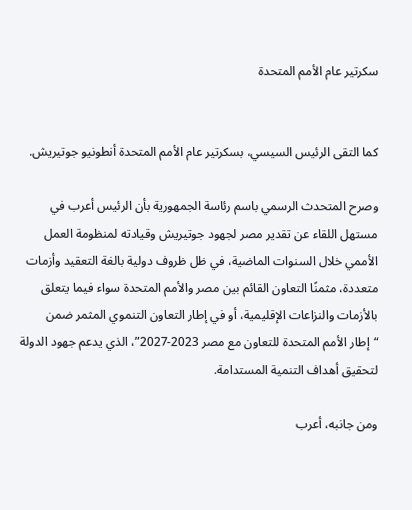سكرتير عام الأمم المتحدة


كما التقى الرئيس السيسي، بسكرتير عام الأمم المتحدة أنطونيو جوتيريش.

وصرح المتحدث الرسمي باسم رئاسة الجمهورية بأن الرئيس أعرب في مستهل اللقاء عن تقدير مصر لجهود جوتيريش وقيادته لمنظومة العمل الأممي خلال السنوات الماضية، في ظل ظروف دولية بالغة التعقيد وأزمات متعددة، مثمنًا التعاون القائم بين مصر والأمم المتحدة سواء فيما يتعلق بالأزمات والنزاعات الإقليمية، أو في إطار التعاون التنموي المثمر ضمن “إطار الأمم المتحدة للتعاون مع مصر 2023-2027”، الذي يدعم جهود الدولة لتحقيق أهداف التنمية المستدامة.

ومن جانبه، أعرب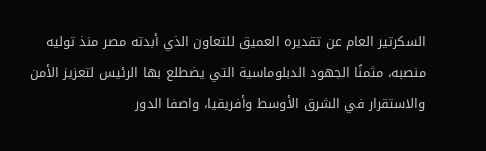السكرتير العام عن تقديره العميق للتعاون الذي أبدته مصر منذ توليه منصبه، مثمنًا الجهود الدبلوماسية التي يضطلع بها الرئيس لتعزيز الأمن والاستقرار في الشرق الأوسط وأفريقيا، واصفا الدور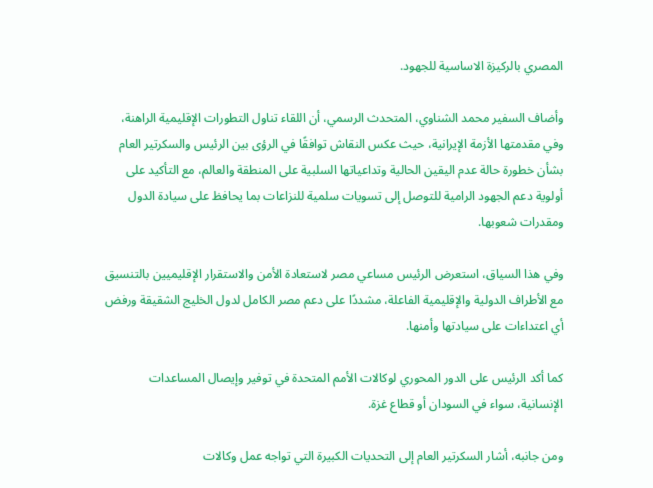المصري بالركيزة الاساسية للجهود.

وأضاف السفير محمد الشناوي، المتحدث الرسمي، أن اللقاء تناول التطورات الإقليمية الراهنة، وفي مقدمتها الأزمة الإيرانية، حيث عكس النقاش توافقًا في الرؤى بين الرئيس والسكرتير العام بشأن خطورة حالة عدم اليقين الحالية وتداعياتها السلبية على المنطقة والعالم، مع التأكيد على أولوية دعم الجهود الرامية للتوصل إلى تسويات سلمية للنزاعات بما يحافظ على سيادة الدول ومقدرات شعوبها.

وفي هذا السياق، استعرض الرئيس مساعي مصر لاستعادة الأمن والاستقرار الإقليميين بالتنسيق مع الأطراف الدولية والإقليمية الفاعلة، مشددًا على دعم مصر الكامل لدول الخليج الشقيقة ورفض أي اعتداءات على سيادتها وأمنها.

كما أكد الرئيس على الدور المحوري لوكالات الأمم المتحدة في توفير وإيصال المساعدات الإنسانية، سواء في السودان أو قطاع غزة.

ومن جانبه، أشار السكرتير العام إلى التحديات الكبيرة التي تواجه عمل وكالات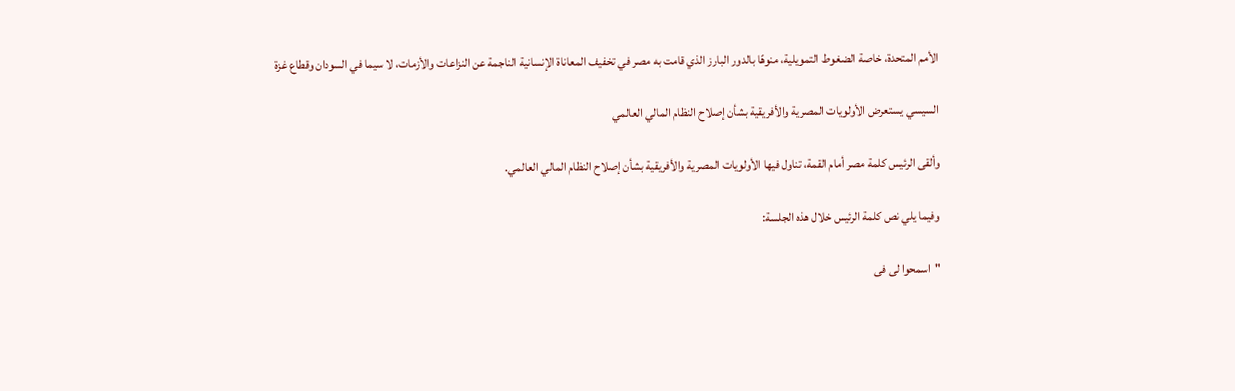الأمم المتحدة، خاصة الضغوط التمويلية، منوهًا بالدور البارز الذي قامت به مصر في تخفيف المعاناة الإنسانية الناجمة عن النزاعات والأزمات، لا سيما في السودان وقطاع غزة

السيسي يستعرض الأولويات المصرية والأفريقية بشأن إصلاح النظام المالي العالمي

وألقى الرئيس كلمة مصر أمام القمة، تناول فيها الأولويات المصرية والأفريقية بشأن إصلاح النظام المالي العالمي.

وفيما يلي نص كلمة الرئيس خلال هذه الجلسة:

"اسمحوا لى فى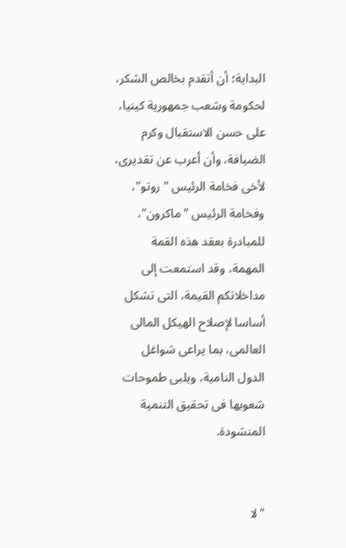البداية؛ أن أتقدم بخالص الشكر، لحكومة وشعب جمهورية كينيا، على حسن الاستقبال وكرم الضيافة، وأن أعرب عن تقديرى، لأخى فخامة الرئيس "روتو"، وفخامة الرئيس "ماكرون"، للمبادرة بعقد هذه القمة المهمة، وقد استمعت إلى مداخلاتكم القيمة، التى تشكل أساسا لإصلاح الهيكل المالى العالمى، بما يراعى شواغل الدول النامية، ويلبى طموحات شعوبها فى تحقيق التنمية المنشودة.


"لا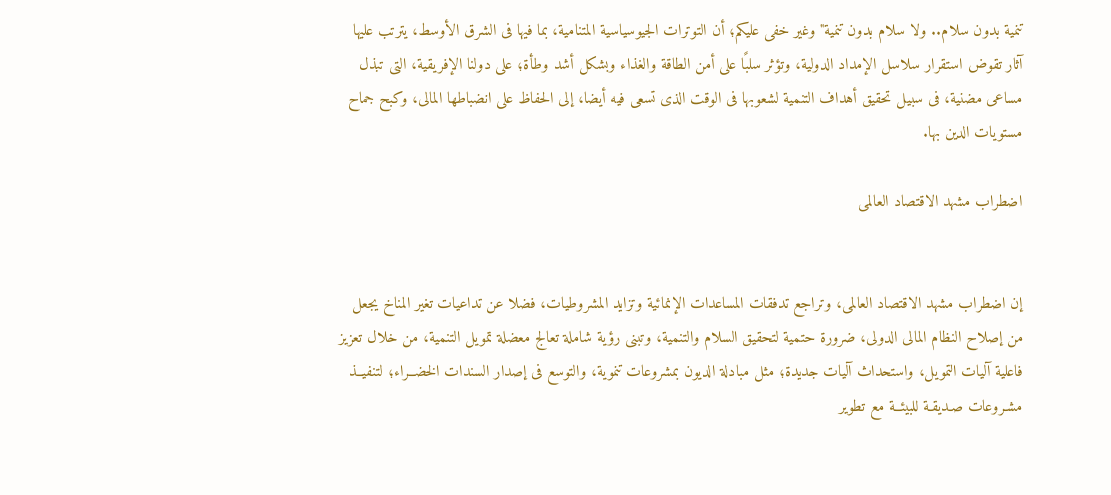تنمية بدون سلام.. ولا سلام بدون تنمية" وغير خفى عليكم؛ أن التوترات الجيوسياسية المتنامية، بما فيها فى الشرق الأوسط، يترتب عليها آثار تقوض استقرار سلاسل الإمداد الدولية، وتؤثر سلبًا على أمن الطاقة والغذاء وبشكل أشد وطأة؛ على دولنا الإفريقية، التى تبذل مساعى مضنية، فى سبيل تحقيق أهداف التنمية لشعوبها فى الوقت الذى تسعى فيه أيضا، إلى الحفاظ على انضباطها المالى، وكبح جماح مستويات الدين بها.

اضطراب مشهد الاقتصاد العالمى


إن اضطراب مشهد الاقتصاد العالمى، وتراجع تدفقات المساعدات الإنمائية وتزايد المشروطيات، فضلا عن تداعيات تغير المناخ يجعل من إصلاح النظام المالى الدولى، ضرورة حتمية لتحقيق السلام والتنمية، وتبنى رؤية شاملة تعالج معضلة تمويل التنمية، من خلال تعزيز فاعلية آليات التمويل، واستحداث آليات جديدة؛ مثل مبادلة الديون بمشروعات تنموية، والتوسع فى إصدار السندات الخضــراء؛ لتنفيــذ مشـروعات صـديقـة للبيئــة مع تطوير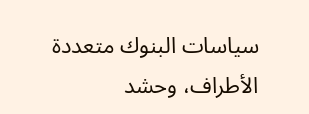سياسات البنوك متعددة الأطراف، وحشد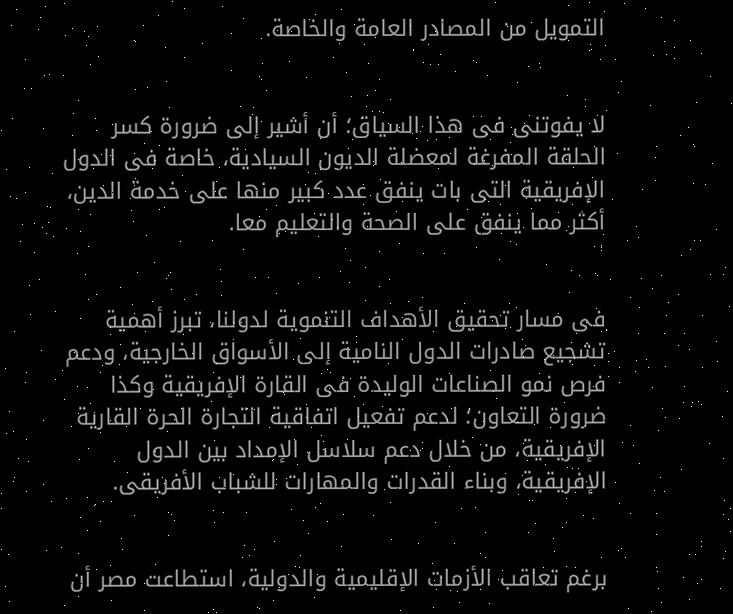التمويل من المصادر العامة والخاصة.


لا يفوتنى فى هذا السياق؛ أن أشير إلى ضرورة كسر الحلقة المفرغة لمعضلة الديون السيادية، خاصة فى الدول الإفريقية التى بات ينفق عدد كبير منها على خدمة الدين، أكثر مما ينفق على الصحة والتعليم معا.


فى مسار تحقيق الأهداف التنموية لدولنا، تبرز أهمية تشجيع صادرات الدول النامية إلى الأسواق الخارجية، ودعم فرص نمو الصناعات الوليدة فى القارة الإفريقية وكذا ضرورة التعاون؛ لدعم تفعيل اتفاقية التجارة الحرة القارية الإفريقية، من خلال دعم سلاسل الإمداد بين الدول الإفريقية، وبناء القدرات والمهارات للشباب الأفريقى.


برغم تعاقب الأزمات الإقليمية والدولية، استطاعت مصر أن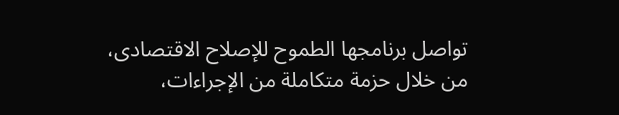تواصل برنامجها الطموح للإصلاح الاقتصادى، من خلال حزمة متكاملة من الإجراءات،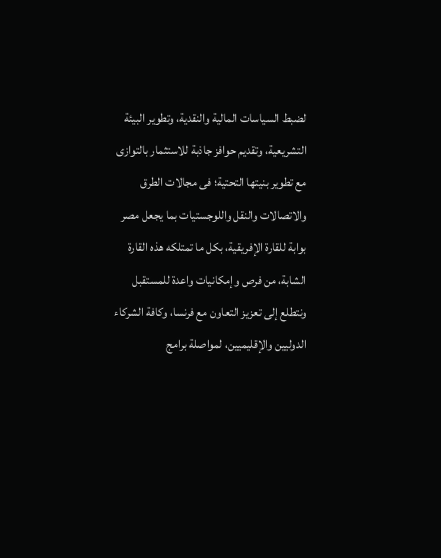لضبط السياسات المالية والنقدية، وتطوير البيئة التشريعية، وتقديم حوافز جاذبة للاستثمار بالتوازى مع تطوير بنيتها التحتية؛ فى مجالات الطرق والاتصالات والنقل واللوجستيات بما يجعل مصر بوابة للقارة الإفريقية، بكل ما تمتلكه هذه القارة الشابة، من فرص وإمكانيات واعدة للمستقبل ونتطلع إلى تعزيز التعاون مع فرنسا، وكافة الشركاء الدوليين والإقليميين، لمواصلة برامج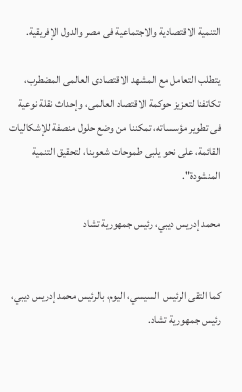التنمية الاقتصادية والاجتماعية فى مصر والدول الإفريقية.

يتطلب التعامل مع المشهد الاقتصادى العالمى المضطرب، تكاتفنا لتعزيز حوكمة الاقتصاد العالمى، وإحداث نقلة نوعية فى تطوير مؤسساته، تمكننا من وضع حلول منصفة للإشكاليات القائمة، على نحو يلبى طموحات شعوبنا، لتحقيق التنمية المنشودة".

محمد إدريس ديبي، رئيس جمهورية تشاد


كما التقى الرئيس  السيسي، اليوم، بالرئيس محمد إدريس ديبي، رئيس جمهورية تشاد.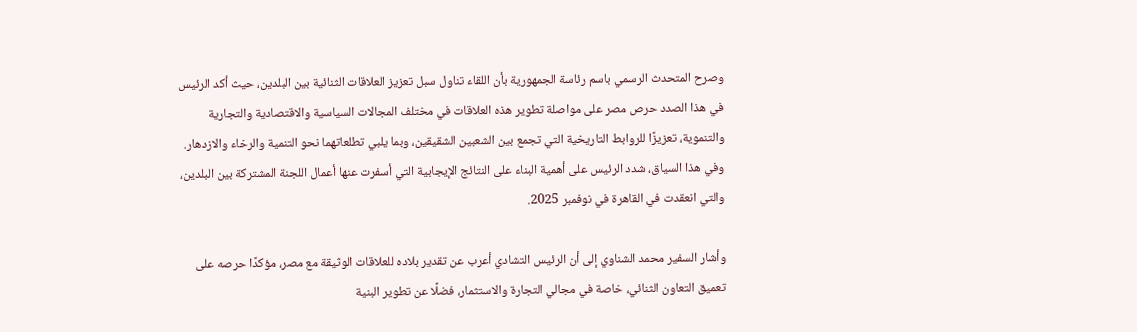وصرح المتحدث الرسمي باسم رئاسة الجمهورية بأن اللقاء تناول سبل تعزيز العلاقات الثنائية بين البلدين، حيث أكد الرئيس في هذا الصدد حرص مصر على مواصلة تطوير هذه العلاقات في مختلف المجالات السياسية والاقتصادية والتجارية والتنموية، تعزيزًا للروابط التاريخية التي تجمع بين الشعبين الشقيقين، وبما يلبي تطلعاتهما نحو التنمية والرخاء والازدهار. وفي هذا السياق، شدد الرئيس على أهمية البناء على النتائج الإيجابية التي أسفرت عنها أعمال اللجنة المشتركة بين البلدين، والتي انعقدت في القاهرة في نوفمبر 2025.

وأشار السفير محمد الشناوي إلى أن الرئيس التشادي أعرب عن تقدير بلاده للعلاقات الوثيقة مع مصر، مؤكدًا حرصه على تعميق التعاون الثنائي، خاصة في مجالي التجارة والاستثمار، فضلًا عن تطوير البنية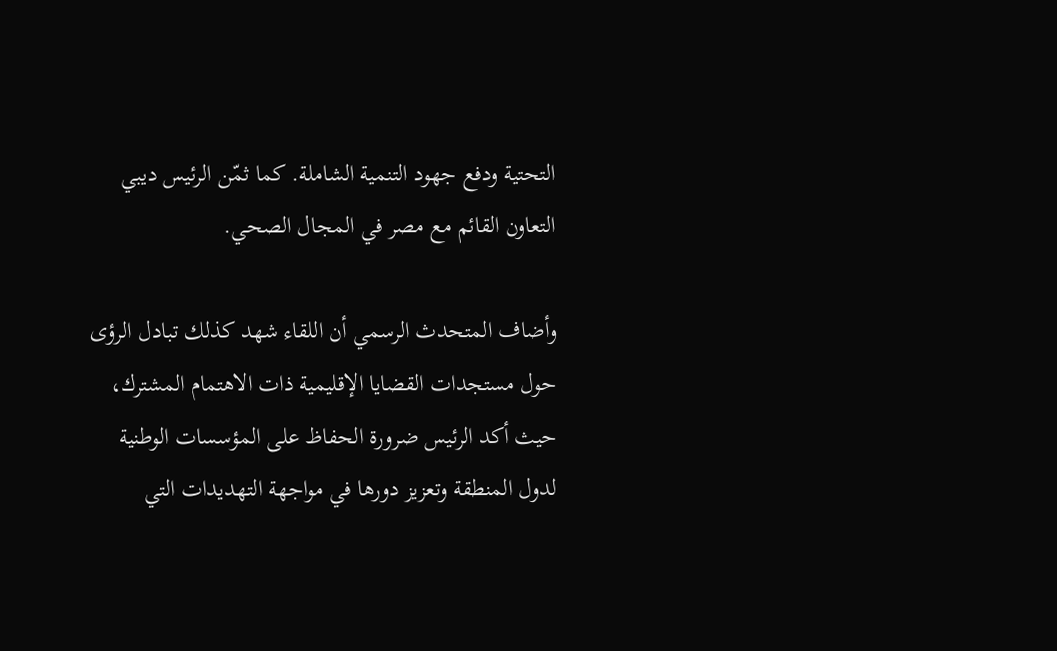التحتية ودفع جهود التنمية الشاملة. كما ثمّن الرئيس ديبي التعاون القائم مع مصر في المجال الصحي.

وأضاف المتحدث الرسمي أن اللقاء شهد كذلك تبادل الرؤى حول مستجدات القضايا الإقليمية ذات الاهتمام المشترك، حيث أكد الرئيس ضرورة الحفاظ على المؤسسات الوطنية لدول المنطقة وتعزيز دورها في مواجهة التهديدات التي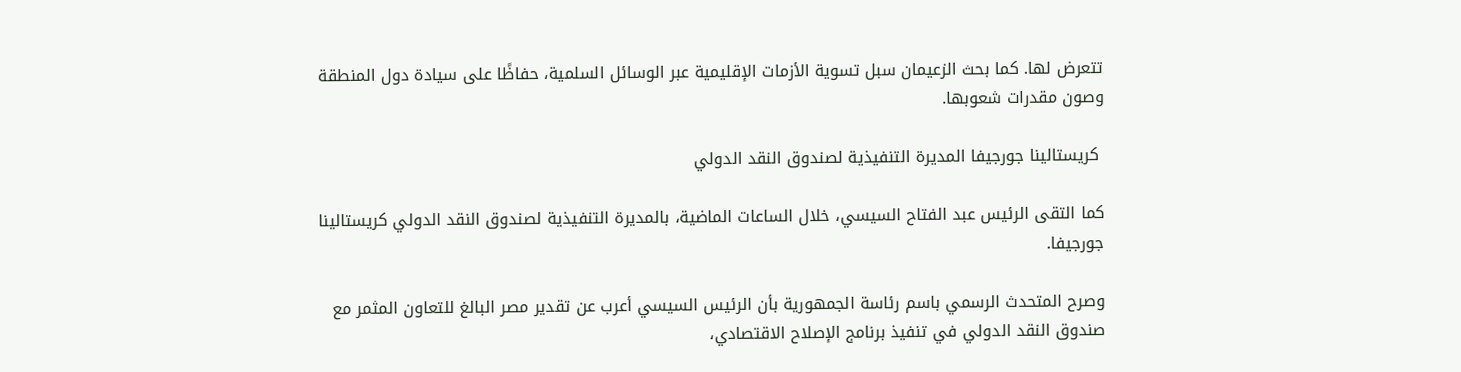تتعرض لها. كما بحث الزعيمان سبل تسوية الأزمات الإقليمية عبر الوسائل السلمية، حفاظًا على سيادة دول المنطقة وصون مقدرات شعوبها.

 كريستالينا جورجيفا المديرة التنفيذية لصندوق النقد الدولي

كما التقى الرئيس عبد الفتاح السيسي، خلال الساعات الماضية، بالمديرة التنفيذية لصندوق النقد الدولي كريستالينا جورجيفا.

وصرح المتحدث الرسمي باسم رئاسة الجمهورية بأن الرئيس السيسي أعرب عن تقدير مصر البالغ للتعاون المثمر مع صندوق النقد الدولي في تنفيذ برنامج الإصلاح الاقتصادي،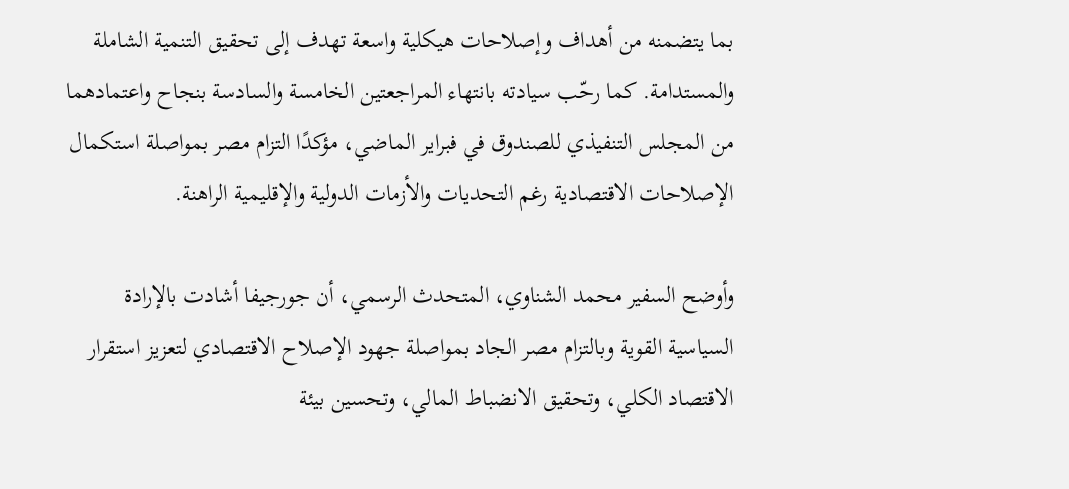بما يتضمنه من أهداف وإصلاحات هيكلية واسعة تهدف إلى تحقيق التنمية الشاملة والمستدامة. كما رحّب سيادته بانتهاء المراجعتين الخامسة والسادسة بنجاح واعتمادهما من المجلس التنفيذي للصندوق في فبراير الماضي، مؤكدًا التزام مصر بمواصلة استكمال الإصلاحات الاقتصادية رغم التحديات والأزمات الدولية والإقليمية الراهنة.

وأوضح السفير محمد الشناوي، المتحدث الرسمي، أن جورجيفا أشادت بالإرادة السياسية القوية وبالتزام مصر الجاد بمواصلة جهود الإصلاح الاقتصادي لتعزيز استقرار الاقتصاد الكلي، وتحقيق الانضباط المالي، وتحسين بيئة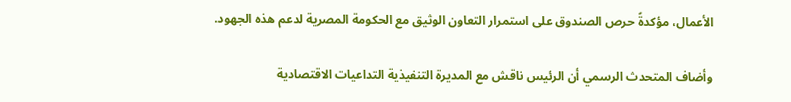الأعمال، مؤكدةً حرص الصندوق على استمرار التعاون الوثيق مع الحكومة المصرية لدعم هذه الجهود.

وأضاف المتحدث الرسمي أن الرئيس ناقش مع المديرة التنفيذية التداعيات الاقتصادية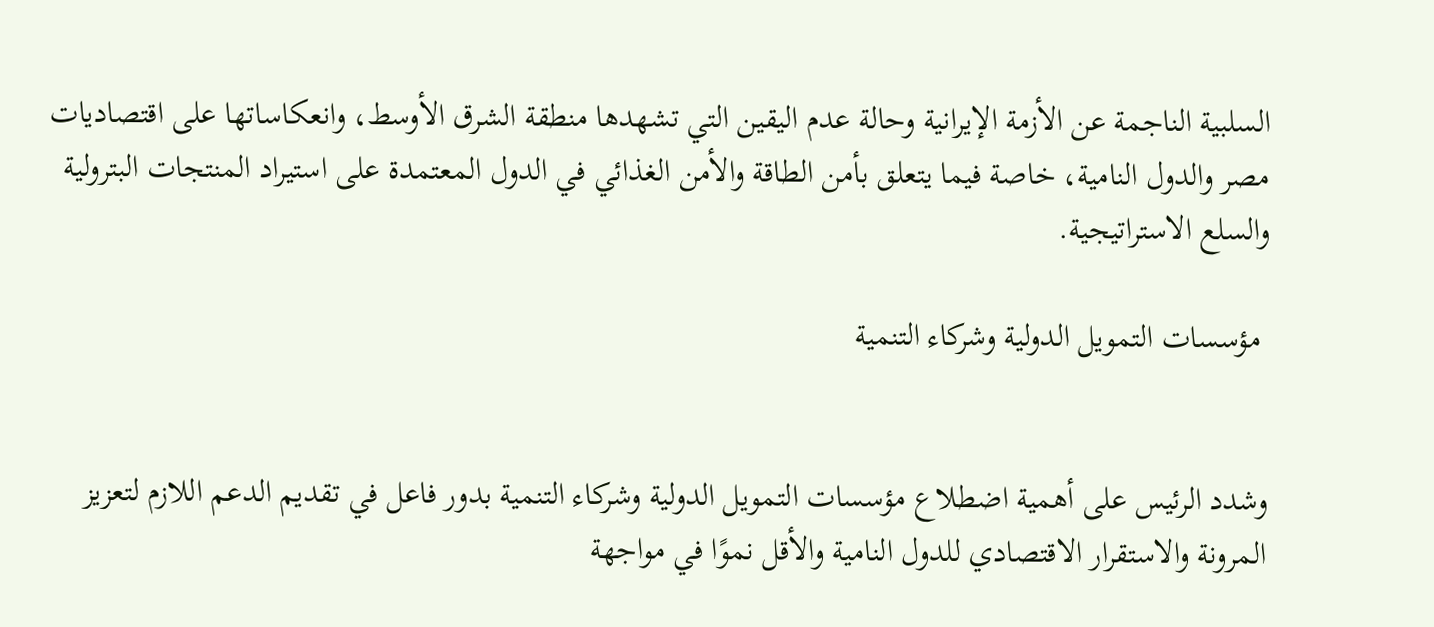السلبية الناجمة عن الأزمة الإيرانية وحالة عدم اليقين التي تشهدها منطقة الشرق الأوسط، وانعكاساتها على اقتصاديات مصر والدول النامية، خاصة فيما يتعلق بأمن الطاقة والأمن الغذائي في الدول المعتمدة على استيراد المنتجات البترولية والسلع الاستراتيجية.

 مؤسسات التمويل الدولية وشركاء التنمية


وشدد الرئيس على أهمية اضطلاع مؤسسات التمويل الدولية وشركاء التنمية بدور فاعل في تقديم الدعم اللازم لتعزيز المرونة والاستقرار الاقتصادي للدول النامية والأقل نموًا في مواجهة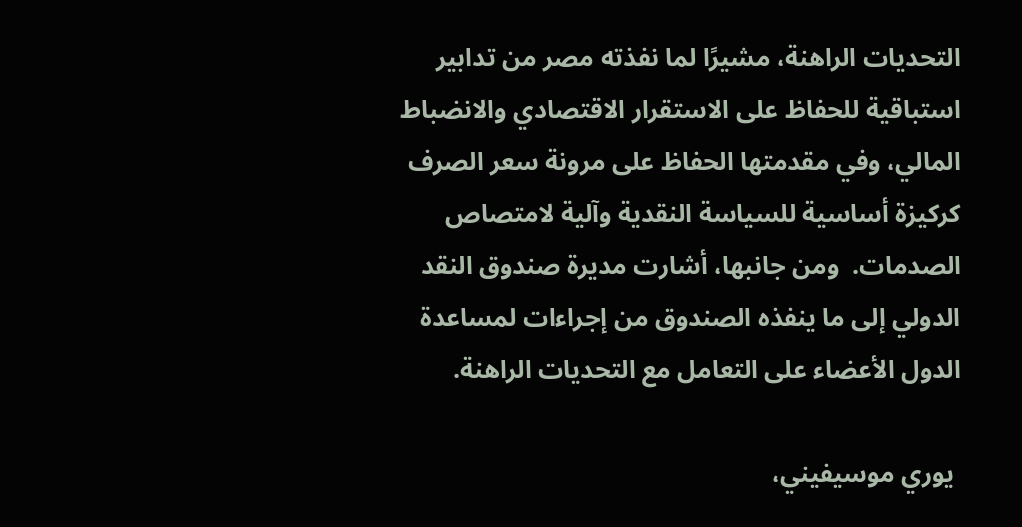التحديات الراهنة، مشيرًا لما نفذته مصر من تدابير استباقية للحفاظ على الاستقرار الاقتصادي والانضباط المالي، وفي مقدمتها الحفاظ على مرونة سعر الصرف كركيزة أساسية للسياسة النقدية وآلية لامتصاص الصدمات.  ومن جانبها، أشارت مديرة صندوق النقد الدولي إلى ما ينفذه الصندوق من إجراءات لمساعدة الدول الأعضاء على التعامل مع التحديات الراهنة.

 يوري موسيفيني،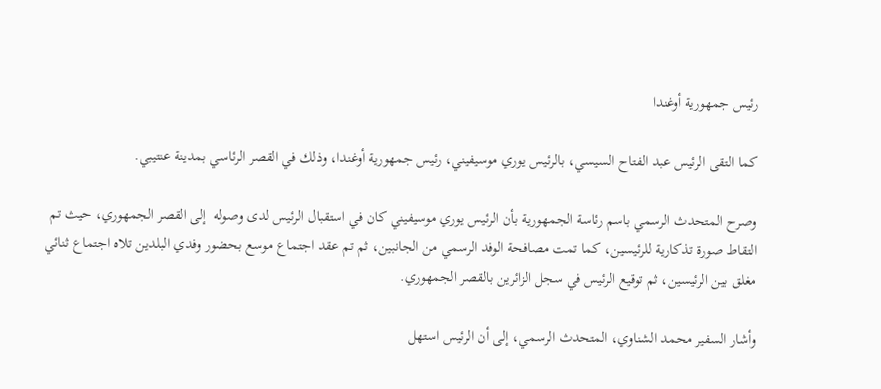رئيس جمهورية أوغندا

كما التقى الرئيس عبد الفتاح السيسي، بالرئيس يوري موسيفيني، رئيس جمهورية أوغندا، وذلك في القصر الرئاسي بمدينة عنتيبي.

وصرح المتحدث الرسمي باسم رئاسة الجمهورية بأن الرئيس يوري موسيفيني كان في استقبال الرئيس لدى وصوله  إلى القصر الجمهوري، حيث تم التقاط صورة تذكارية للرئيسين، كما تمت مصافحة الوفد الرسمي من الجانبين، ثم تم عقد اجتماع موسع بحضور وفدي البلدين تلاه اجتماع ثنائي مغلق بين الرئيسين، ثم توقيع الرئيس في سجل الزائرين بالقصر الجمهوري.

وأشار السفير محمد الشناوي، المتحدث الرسمي، إلى أن الرئيس استهل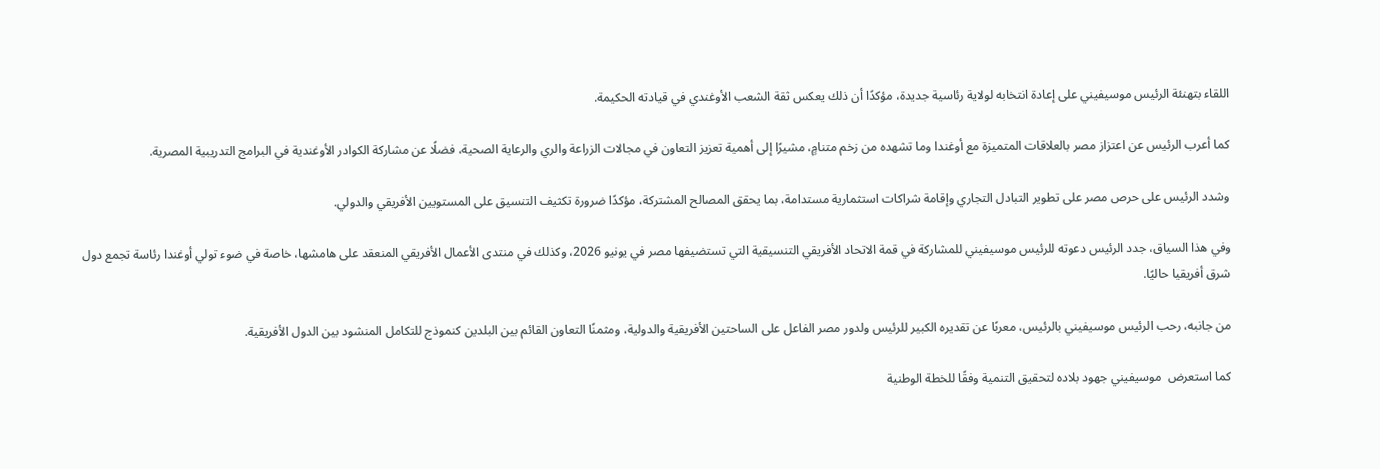اللقاء بتهنئة الرئيس موسيفيني على إعادة انتخابه لولاية رئاسية جديدة، مؤكدًا أن ذلك يعكس ثقة الشعب الأوغندي في قيادته الحكيمة.

كما أعرب الرئيس عن اعتزاز مصر بالعلاقات المتميزة مع أوغندا وما تشهده من زخم متنامٍ، مشيرًا إلى أهمية تعزيز التعاون في مجالات الزراعة والري والرعاية الصحية، فضلًا عن مشاركة الكوادر الأوغندية في البرامج التدريبية المصرية.

وشدد الرئيس على حرص مصر على تطوير التبادل التجاري وإقامة شراكات استثمارية مستدامة، بما يحقق المصالح المشتركة، مؤكدًا ضرورة تكثيف التنسيق على المستويين الأفريقي والدولي.

وفي هذا السياق، جدد الرئيس دعوته للرئيس موسيفيني للمشاركة في قمة الاتحاد الأفريقي التنسيقية التي تستضيفها مصر في يونيو 2026، وكذلك في منتدى الأعمال الأفريقي المنعقد على هامشها، خاصة في ضوء تولي أوغندا رئاسة تجمع دول شرق أفريقيا حاليًا.

من جانبه، رحب الرئيس موسيفيني بالرئيس، معربًا عن تقديره الكبير للرئيس ولدور مصر الفاعل على الساحتين الأفريقية والدولية، ومثمنًا التعاون القائم بين البلدين كنموذج للتكامل المنشود بين الدول الأفريقية.

كما استعرض  موسيفيني جهود بلاده لتحقيق التنمية وفقًا للخطة الوطنية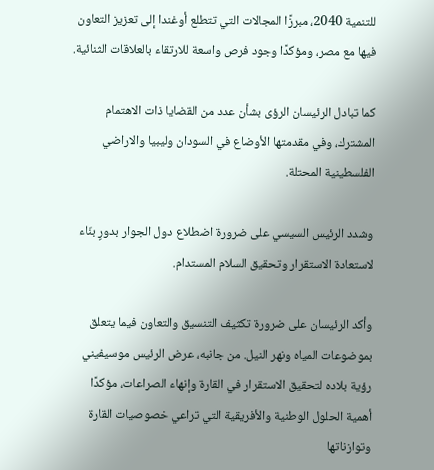للتنمية 2040، مبرزًا المجالات التي تتطلع أوغندا إلى تعزيز التعاون فيها مع مصر، ومؤكدًا وجود فرص واسعة للارتقاء بالعلاقات الثنائية.

كما تبادل الرئيسان الرؤى بشأن عدد من القضايا ذات الاهتمام المشترك، وفي مقدمتها الأوضاع في السودان وليبيا والاراضي الفلسطينية المحتلة.

وشدد الرئيس السيسي على ضرورة اضطلاع دول الجوار بدورٍ بنّاء لاستعادة الاستقرار وتحقيق السلام المستدام.

وأكد الرئيسان على ضرورة تكثيف التنسيق والتعاون فيما يتعلق بموضوعات المياه ونهر النيل. من جانبه، عرض الرئيس موسيفيني رؤية بلاده لتحقيق الاستقرار في القارة وإنهاء الصراعات، مؤكدًا أهمية الحلول الوطنية والأفريقية التي تراعي خصوصيات القارة وتوازناتها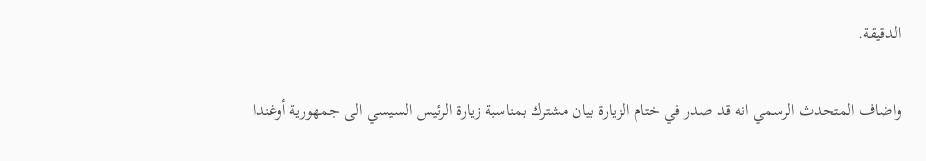الدقيقة.

واضاف المتحدث الرسمي انه قد صدر في ختام الزيارة بيان مشترك بمناسبة زيارة الرئيس السيسي الى جمهورية أوغندا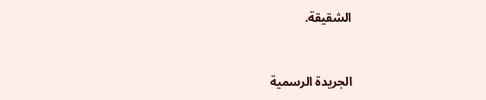الشقيقة.



الجريدة الرسمية